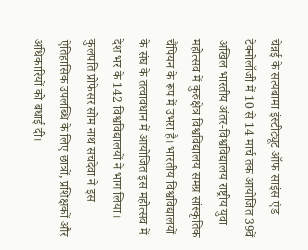चेन्नई के सत्यबामा इंस्टीट्यूट ऑफ साइंस एंड टेक्नोलॉजी में 10 से 14 मार्च तक आयोजित 39वें अखिल भारतीय अंतर-विश्वविद्यालय राष्ट्रीय युवा महोत्सव में कुरुक्षेत्र विश्वविद्यालय समग्र सांस्कृतिक चैंपियन के रूप में उभरा है। भारतीय विश्वविद्यालयों के संघ के तत्वावधान में आयोजित इस महोत्सव में देश भर के 142 विश्वविद्यालयों ने भाग लिया।
कुलपति प्रोफेसर सोम नाथ सचदेवा ने इस ऐतिहासिक उपलब्धि के लिए छात्रों, प्रशिक्षकों और अधिकारियों को बधाई दी।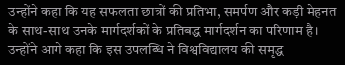उन्होंने कहा कि यह सफलता छात्रों की प्रतिभा, समर्पण और कड़ी मेहनत के साथ-साथ उनके मार्गदर्शकों के प्रतिबद्ध मार्गदर्शन का परिणाम है। उन्होंने आगे कहा कि इस उपलब्धि ने विश्वविद्यालय की समृद्ध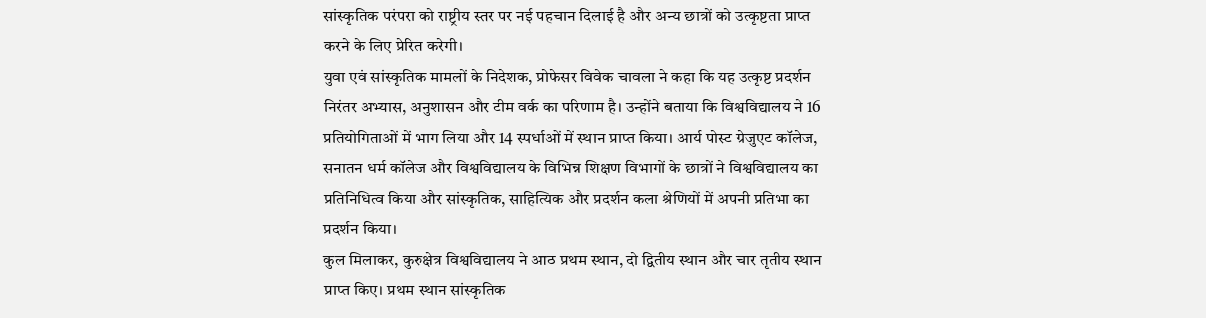सांस्कृतिक परंपरा को राष्ट्रीय स्तर पर नई पहचान दिलाई है और अन्य छात्रों को उत्कृष्टता प्राप्त करने के लिए प्रेरित करेगी।
युवा एवं सांस्कृतिक मामलों के निदेशक, प्रोफेसर विवेक चावला ने कहा कि यह उत्कृष्ट प्रदर्शन निरंतर अभ्यास, अनुशासन और टीम वर्क का परिणाम है। उन्होंने बताया कि विश्वविद्यालय ने 16 प्रतियोगिताओं में भाग लिया और 14 स्पर्धाओं में स्थान प्राप्त किया। आर्य पोस्ट ग्रेजुएट कॉलेज, सनातन धर्म कॉलेज और विश्वविद्यालय के विभिन्न शिक्षण विभागों के छात्रों ने विश्वविद्यालय का प्रतिनिधित्व किया और सांस्कृतिक, साहित्यिक और प्रदर्शन कला श्रेणियों में अपनी प्रतिभा का प्रदर्शन किया।
कुल मिलाकर, कुरुक्षेत्र विश्वविद्यालय ने आठ प्रथम स्थान, दो द्वितीय स्थान और चार तृतीय स्थान प्राप्त किए। प्रथम स्थान सांस्कृतिक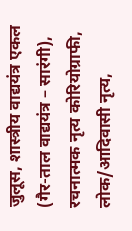जुलूस, शास्त्रीय वाद्ययंत्र एकल (गैर-ताल वाद्ययंत्र – सारंगी), रचनात्मक नृत्य कोरियोग्राफी, लोक/आदिवासी नृत्य,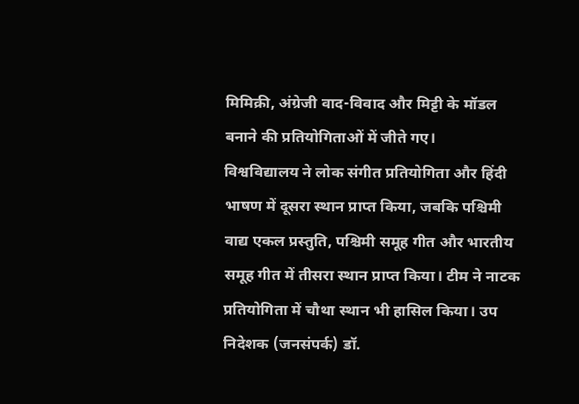मिमिक्री, अंग्रेजी वाद-विवाद और मिट्टी के मॉडल बनाने की प्रतियोगिताओं में जीते गए।
विश्वविद्यालय ने लोक संगीत प्रतियोगिता और हिंदी भाषण में दूसरा स्थान प्राप्त किया, जबकि पश्चिमी वाद्य एकल प्रस्तुति, पश्चिमी समूह गीत और भारतीय समूह गीत में तीसरा स्थान प्राप्त किया। टीम ने नाटक प्रतियोगिता में चौथा स्थान भी हासिल किया। उप निदेशक (जनसंपर्क) डॉ.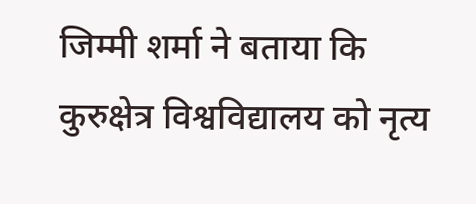जिम्मी शर्मा ने बताया कि कुरुक्षेत्र विश्वविद्यालय को नृत्य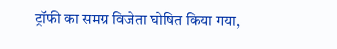ट्रॉफी का समग्र विजेता घोषित किया गया,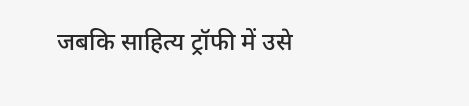जबकि साहित्य ट्रॉफी में उसे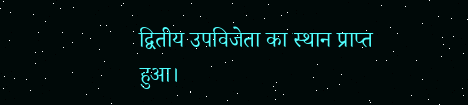द्वितीय उपविजेता का स्थान प्राप्त हुआ।